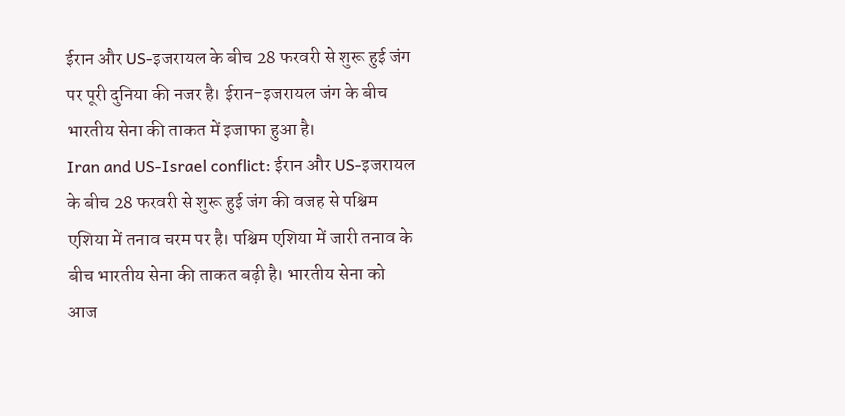ईरान और US-इजरायल के बीच 28 फरवरी से शुरू हुई जंग पर पूरी दुनिया की नजर है। ईरान-इजरायल जंग के बीच भारतीय सेना की ताकत में इजाफा हुआ है।
Iran and US-Israel conflict: ईरान और US-इजरायल के बीच 28 फरवरी से शुरू हुई जंग की वजह से पश्चिम एशिया में तनाव चरम पर है। पश्चिम एशिया में जारी तनाव के बीच भारतीय सेना की ताकत बढ़ी है। भारतीय सेना को आज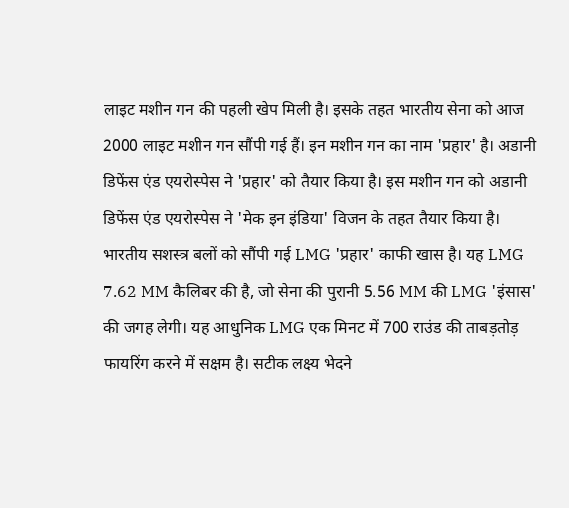लाइट मशीन गन की पहली खेप मिली है। इसके तहत भारतीय सेना को आज 2000 लाइट मशीन गन सौंपी गई हैं। इन मशीन गन का नाम 'प्रहार' है। अडानी डिफेंस एंड एयरोस्पेस ने 'प्रहार' को तैयार किया है। इस मशीन गन को अडानी डिफेंस एंड एयरोस्पेस ने 'मेक इन इंडिया' विजन के तहत तैयार किया है।
भारतीय सशस्त्र बलों को सौंपी गई LMG 'प्रहार' काफी खास है। यह LMG 7.62 MM कैलिबर की है, जो सेना की पुरानी 5.56 MM की LMG 'इंसास' की जगह लेगी। यह आधुनिक LMG एक मिनट में 700 राउंड की ताबड़तोड़ फायरिंग करने में सक्षम है। सटीक लक्ष्य भेदने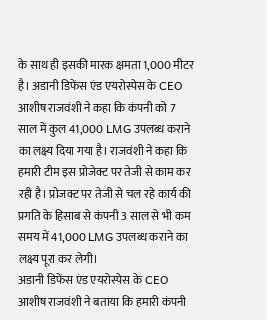के साथ ही इसकी मारक क्षमता 1,000 मीटर है। अडानी डिफेंस एंड एयरोस्पेस के CEO आशीष राजवंशी ने कहा कि कंपनी को 7 साल में कुल 41,000 LMG उपलब्ध कराने का लक्ष्य दिया गया है। राजवंशी ने कहा कि हमारी टीम इस प्रोजेक्ट पर तेजी से काम कर रही है। प्रोजक्ट पर तेजी से चल रहे कार्य की प्रगति के हिसाब से कंपनी 3 साल से भी कम समय में 41,000 LMG उपलब्ध कराने का लक्ष्य पूरा कर लेगी।
अडानी डिफेंस एंड एयरोस्पेस के CEO आशीष राजवंशी ने बताया कि हमारी कंपनी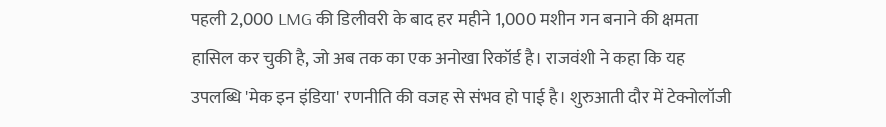पहली 2,000 LMG की डिलीवरी के बाद हर महीने 1,000 मशीन गन बनाने की क्षमता हासिल कर चुकी है, जो अब तक का एक अनोखा रिकॉर्ड है। राजवंशी ने कहा कि यह उपलब्धि 'मेक इन इंडिया' रणनीति की वजह से संभव हो पाई है। शुरुआती दौर में टेक्नोलॉजी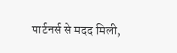पार्टनर्स से मदद मिली,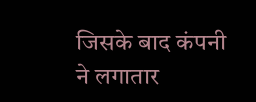जिसके बाद कंपनी ने लगातार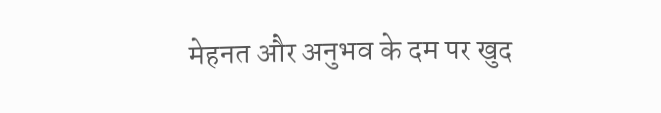मेहनत और अनुभव के दम पर खुद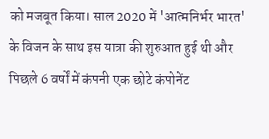को मजबूत किया। साल 2020 में 'आत्मनिर्भर भारत' के विजन के साथ इस यात्रा की शुरुआत हुई थी और पिछले 6 वर्षों में कंपनी एक छोटे कंपोनेंट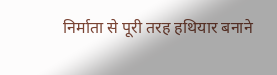निर्माता से पूरी तरह हथियार बनाने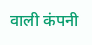वाली कंपनी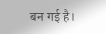बन गई है।